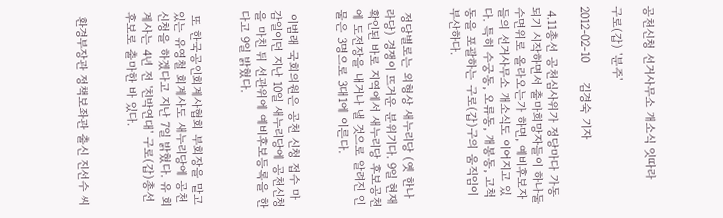공천신청 선거사무소 개소식 잇따라

구로(갑) '분주'

2012-02-10     김경숙 기자

 4.11총선 공천심사위가 정당마다 가동되기 시작하면서 출마희망자들이 하나둘 수면위로 올라오는가 하면, 예비후보자들의 선거사무소 개소식도 이어지고 있다. 특히 수궁동, 오류동, 개봉동, 고척동을 포괄하는 구로(갑)구의 움직임이 부산하다.


 정당별로는 외형상 새누리당 (옛 한나라당) 경쟁이 뜨거운 분위기다. 9일 현재 확인된 바로 지역에서 새누리당 후보공천에 도전장을 내거나 낼 것으로 알려진 인물은 3명으로 3대1에 이른다.


 이범래 국회의원은 공천 신청 접수 마감일이던 지난 10일 새누리당에 공천신청을 마친 뒤 선관위에 예비후보등록을 한다고 9일 밝혔다.


 또 한국공인회계사협회 부회장을 맡고 있는 유영철 회계사도 새누리당에 공천신청을 하겠다고 지난 7일 밝혔다. 유 회계사는 4년 전 '친박연대' 구로(갑)총선후보로 출마한 바 있다.


 환경부장관 정책보좌관 출신 진선수 씨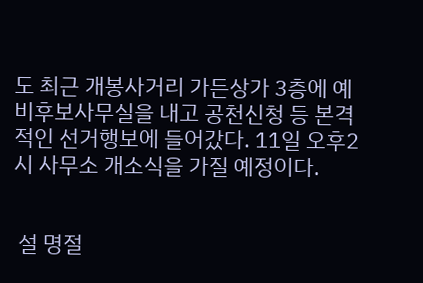도 최근 개봉사거리 가든상가 3층에 예비후보사무실을 내고 공천신청 등 본격적인 선거행보에 들어갔다. 11일 오후2시 사무소 개소식을 가질 예정이다.


 설 명절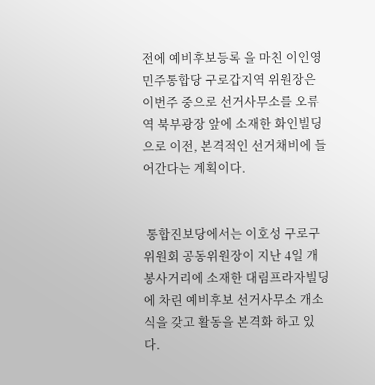전에 예비후보등록 을 마친 이인영 민주통합당 구로갑지역 위원장은 이번주 중으로 선거사무소를 오류역 북부광장 앞에 소재한 화인빌딩으로 이전, 본격적인 선거채비에 들어간다는 계획이다.


 통합진보당에서는 이호성 구로구위원회 공동위원장이 지난 4일 개봉사거리에 소재한 대림프라자빌딩에 차린 예비후보 선거사무소 개소식을 갖고 활동을 본격화 하고 있다.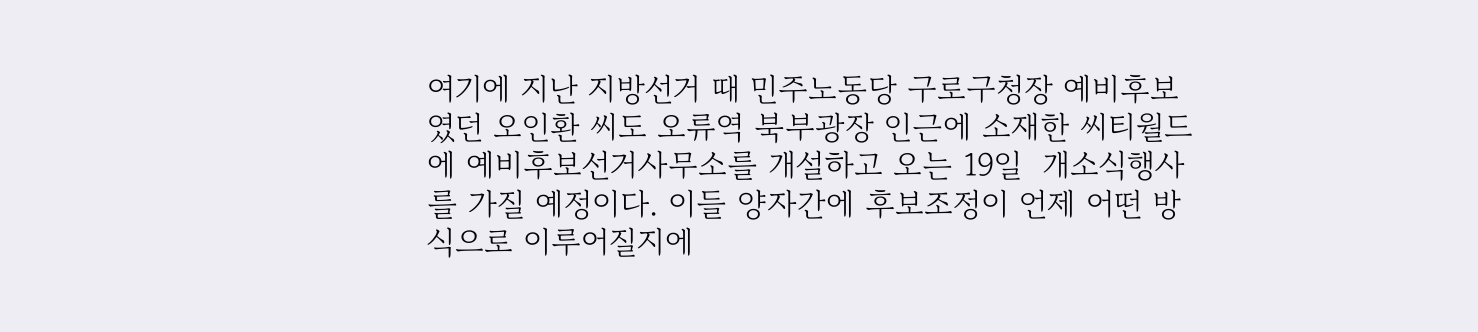여기에 지난 지방선거 때 민주노동당 구로구청장 예비후보였던 오인환 씨도 오류역 북부광장 인근에 소재한 씨티월드에 예비후보선거사무소를 개설하고 오는 19일  개소식행사를 가질 예정이다. 이들 양자간에 후보조정이 언제 어떤 방식으로 이루어질지에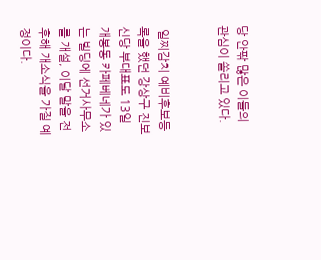당 안팎 많은 이들의 관심이 쏠리고 있다.


 일찌감치 예비후보등록을 했던 강상구 진보신당 부대표도 13일 개봉동 카페베네가 있는 빌딩에 선거사무소를 개설, 이달 말을 전후해 개소식을 가질 예정이다.